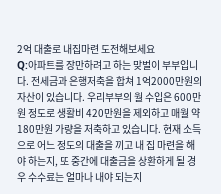2억 대출로 내집마련 도전해보세요
Q:아파트를 장만하려고 하는 맞벌이 부부입니다. 전세금과 은행저축을 합쳐 1억2000만원의 자산이 있습니다. 우리부부의 월 수입은 600만원 정도로 생활비 420만원을 제외하고 매월 약 180만원 가량을 저축하고 있습니다. 현재 소득으로 어느 정도의 대출을 끼고 내 집 마련을 해야 하는지, 또 중간에 대출금을 상환하게 될 경우 수수료는 얼마나 내야 되는지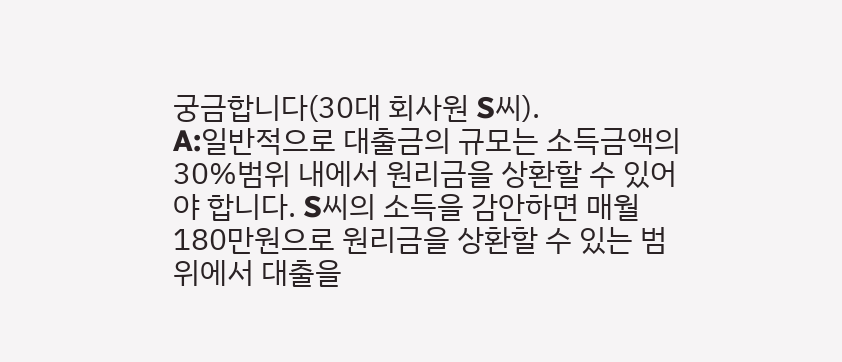궁금합니다(30대 회사원 S씨).
A:일반적으로 대출금의 규모는 소득금액의 30%범위 내에서 원리금을 상환할 수 있어야 합니다. S씨의 소득을 감안하면 매월 180만원으로 원리금을 상환할 수 있는 범위에서 대출을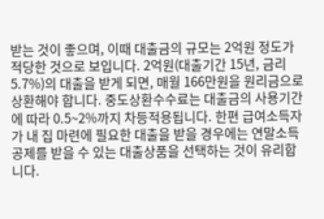받는 것이 좋으며, 이때 대출금의 규모는 2억원 정도가 적당한 것으로 보입니다. 2억원(대출기간 15년, 금리 5.7%)의 대출을 받게 되면, 매월 166만원을 원리금으로 상환해야 합니다. 중도상환수수료는 대출금의 사용기간에 따라 0.5~2%까지 차등적용됩니다. 한편 급여소득자가 내 집 마련에 필요한 대출을 받을 경우에는 연말소득공제를 받을 수 있는 대출상품을 선택하는 것이 유리합니다.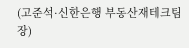(고준석·신한은행 부동산재테크팀장)